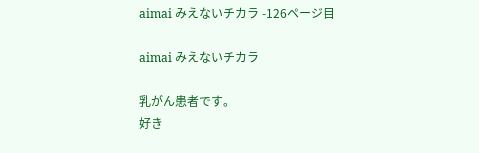aimai みえないチカラ -126ページ目

aimai みえないチカラ

乳がん患者です。
好き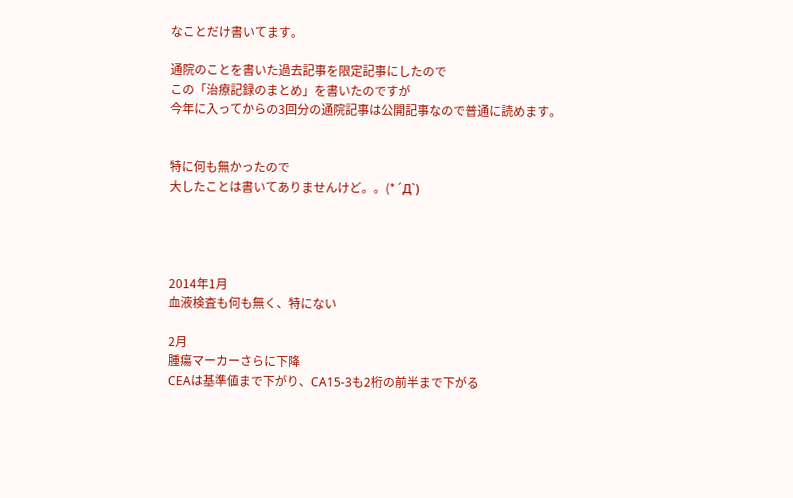なことだけ書いてます。

通院のことを書いた過去記事を限定記事にしたので
この「治療記録のまとめ」を書いたのですが
今年に入ってからの3回分の通院記事は公開記事なので普通に読めます。


特に何も無かったので
大したことは書いてありませんけど。。(*´Д`)




2014年1月
血液検査も何も無く、特にない

2月
腫瘍マーカーさらに下降
CEAは基準値まで下がり、CA15-3も2桁の前半まで下がる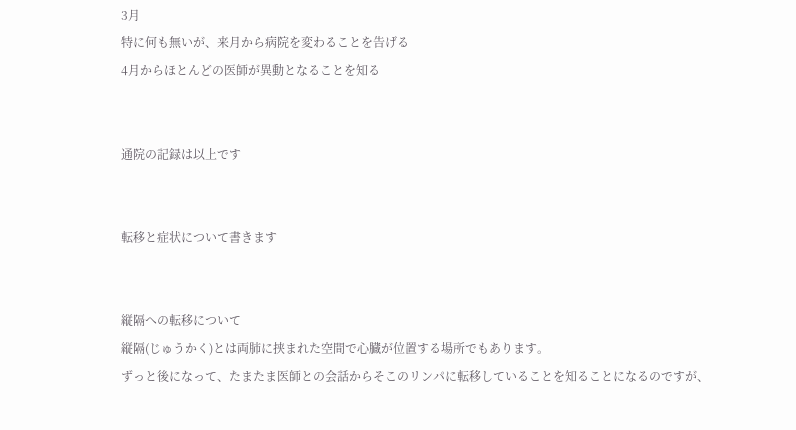3月
特に何も無いが、来月から病院を変わることを告げる
4月からほとんどの医師が異動となることを知る


通院の記録は以上です


転移と症状について書きます


縦隔への転移について
縦隔(じゅうかく)とは両肺に挟まれた空間で心臓が位置する場所でもあります。
ずっと後になって、たまたま医師との会話からそこのリンパに転移していることを知ることになるのですが、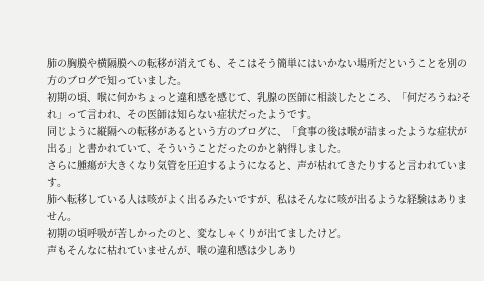肺の胸膜や横隔膜への転移が消えても、そこはそう簡単にはいかない場所だということを別の方のブログで知っていました。
初期の頃、喉に何かちょっと違和感を感じて、乳腺の医師に相談したところ、「何だろうね?それ」って言われ、その医師は知らない症状だったようです。
同じように縦隔への転移があるという方のブログに、「食事の後は喉が詰まったような症状が出る」と書かれていて、そういうことだったのかと納得しました。
さらに腫瘍が大きくなり気管を圧迫するようになると、声が枯れてきたりすると言われています。
肺へ転移している人は咳がよく出るみたいですが、私はそんなに咳が出るような経験はありません。
初期の頃呼吸が苦しかったのと、変なしゃくりが出てましたけど。
声もそんなに枯れていませんが、喉の違和感は少しあり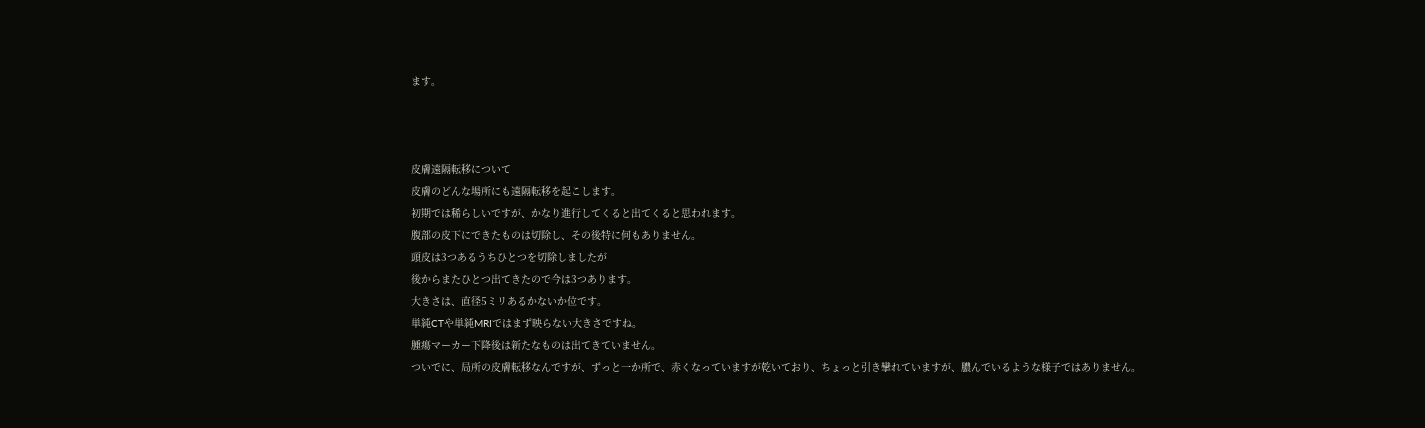ます。



皮膚遠隔転移について
皮膚のどんな場所にも遠隔転移を起こします。
初期では稀らしいですが、かなり進行してくると出てくると思われます。
腹部の皮下にできたものは切除し、その後特に何もありません。
頭皮は3つあるうちひとつを切除しましたが
後からまたひとつ出てきたので今は3つあります。
大きさは、直径5ミリあるかないか位です。
単純CTや単純MRIではまず映らない大きさですね。
腫瘍マーカー下降後は新たなものは出てきていません。
ついでに、局所の皮膚転移なんですが、ずっと一か所で、赤くなっていますが乾いており、ちょっと引き攣れていますが、膿んでいるような様子ではありません。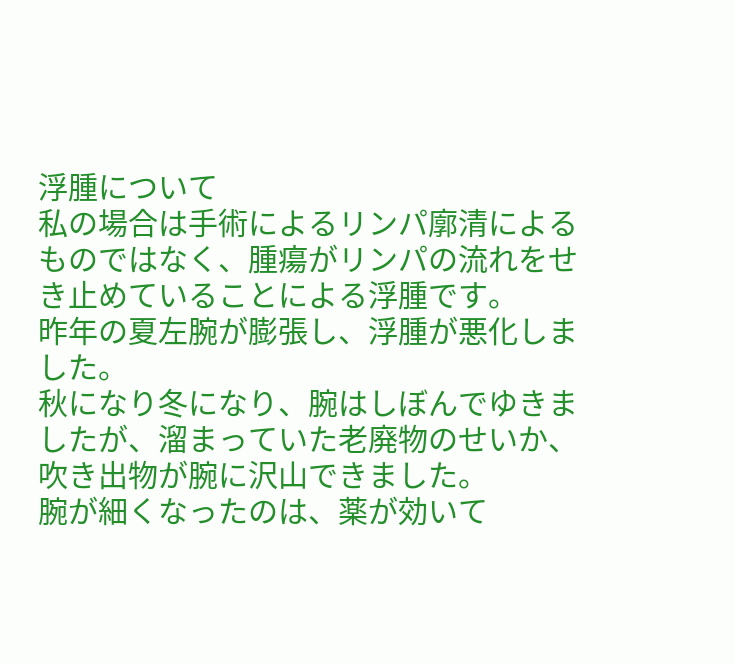浮腫について
私の場合は手術によるリンパ廓清によるものではなく、腫瘍がリンパの流れをせき止めていることによる浮腫です。
昨年の夏左腕が膨張し、浮腫が悪化しました。
秋になり冬になり、腕はしぼんでゆきましたが、溜まっていた老廃物のせいか、吹き出物が腕に沢山できました。
腕が細くなったのは、薬が効いて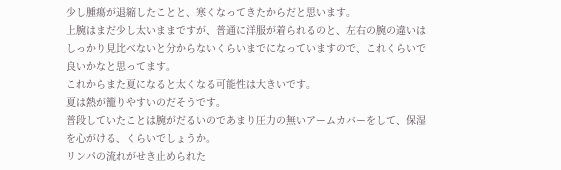少し腫瘍が退縮したことと、寒くなってきたからだと思います。
上腕はまだ少し太いままですが、普通に洋服が着られるのと、左右の腕の違いはしっかり見比べないと分からないくらいまでになっていますので、これくらいで良いかなと思ってます。
これからまた夏になると太くなる可能性は大きいです。
夏は熱が籠りやすいのだそうです。
普段していたことは腕がだるいのであまり圧力の無いアームカバーをして、保湿を心がける、くらいでしょうか。
リンパの流れがせき止められた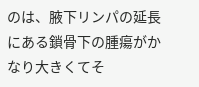のは、腋下リンパの延長にある鎖骨下の腫瘍がかなり大きくてそ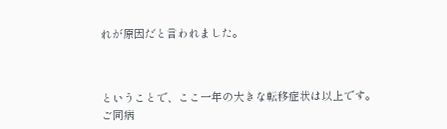れが原因だと言われました。



ということで、ここ一年の大きな転移症状は以上です。
ご同病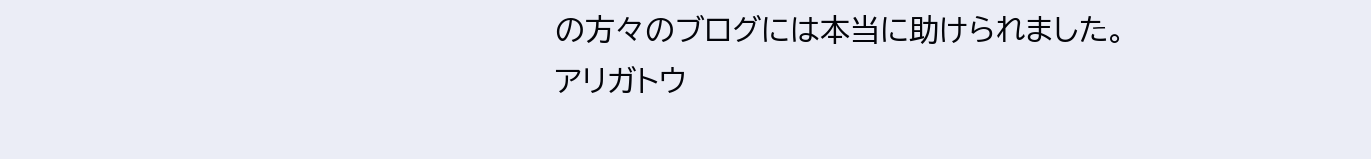の方々のブログには本当に助けられました。
アリガトウ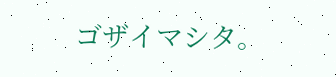ゴザイマシタ。